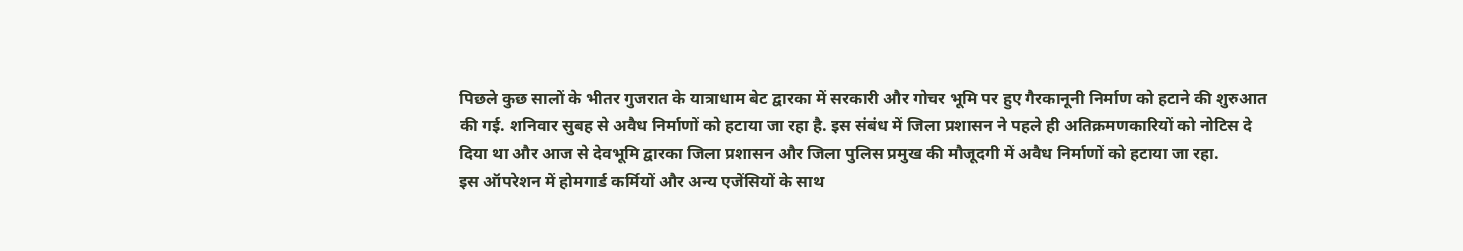पिछले कुछ सालों के भीतर गुजरात के यात्राधाम बेट द्वारका में सरकारी और गोचर भूमि पर हुए गैरकानूनी निर्माण को हटाने की शुरुआत की गई. शनिवार सुबह से अवैध निर्माणों को हटाया जा रहा है. इस संबंध में जिला प्रशासन ने पहले ही अतिक्रमणकारियों को नोटिस दे दिया था और आज से देवभूमि द्वारका जिला प्रशासन और जिला पुलिस प्रमुख की मौजूदगी में अवैध निर्माणों को हटाया जा रहा.
इस ऑपरेशन में होमगार्ड कर्मियों और अन्य एजेंसियों के साथ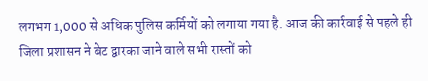लगभग 1,000 से अधिक पुलिस कर्मियों को लगाया गया है. आज की कार्रवाई से पहले ही जिला प्रशासन ने बेट द्वारका जाने वाले सभी रास्तों को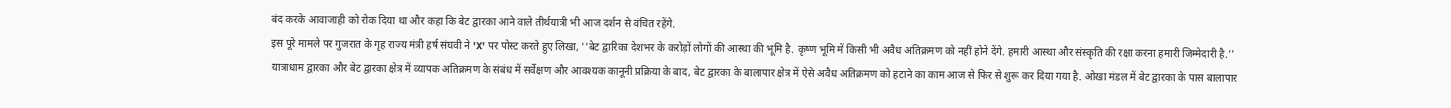बंद करके आवाजाही को रोक दिया था और कहा कि बेट द्वारका आने वाले तीर्थयात्री भी आज दर्शन से वंचित रहेंगे.
इस पूरे मामले पर गुजरात के गृह राज्य मंत्री हर्ष संघवी ने 'X' पर पोस्ट करते हुए लिखा, ''बेट द्वारिका देशभर के करोड़ों लोगों की आस्था की भूमि है. कृष्ण भूमि में किसी भी अवैध अतिक्रमण को नहीं होने देंगे. हमारी आस्था और संस्कृति की रक्षा करना हमारी जिम्मेदारी है.''
यात्राधाम द्वारका और बेट द्वारका क्षेत्र में व्यापक अतिक्रमण के संबंध में सर्वेक्षण और आवश्यक कानूनी प्रक्रिया के बाद, बेट द्वारका के बालापार क्षेत्र में ऐसे अवैध अतिक्रमण को हटाने का काम आज से फिर से शुरू कर दिया गया है. ओखा मंडल में बेट द्वारका के पास बालापार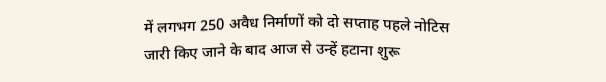में लगभग 250 अवैध निर्माणों को दो सप्ताह पहले नोटिस जारी किए जाने के बाद आज से उन्हें हटाना शुरू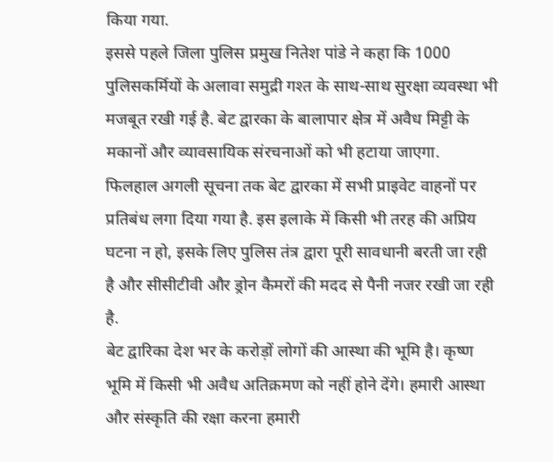किया गया.
इससे पहले जिला पुलिस प्रमुख नितेश पांडे ने कहा कि 1000 पुलिसकर्मियों के अलावा समुद्री गश्त के साथ-साथ सुरक्षा व्यवस्था भी मजबूत रखी गई है. बेट द्वारका के बालापार क्षेत्र में अवैध मिट्टी के मकानों और व्यावसायिक संरचनाओं को भी हटाया जाएगा.
फिलहाल अगली सूचना तक बेट द्वारका में सभी प्राइवेट वाहनों पर प्रतिबंध लगा दिया गया है. इस इलाके में किसी भी तरह की अप्रिय घटना न हो, इसके लिए पुलिस तंत्र द्वारा पूरी सावधानी बरती जा रही है और सीसीटीवी और ड्रोन कैमरों की मदद से पैनी नजर रखी जा रही है.
बेट द्वारिका देश भर के करोड़ों लोगों की आस्था की भूमि है। कृष्ण भूमि में किसी भी अवैध अतिक्रमण को नहीं होने देंगे। हमारी आस्था और संस्कृति की रक्षा करना हमारी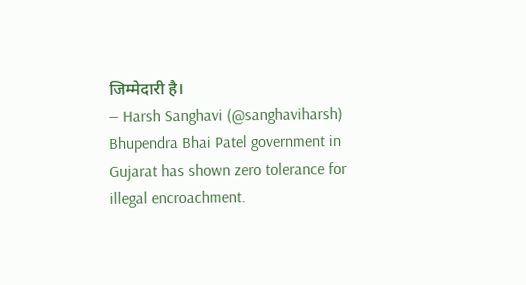जिम्मेदारी है।
— Harsh Sanghavi (@sanghaviharsh)
Bhupendra Bhai Patel government in Gujarat has shown zero tolerance for illegal encroachment.